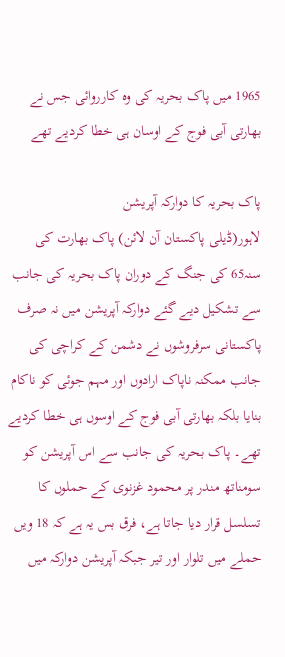1965 میں پاک بحریہ کی وہ کارروائی جس نے بھارتی آبی فوج کے اوسان ہی خطا کردیے تھے

پاک بحریہ کا دوارکہ آپریشن
لاہور(ڈیلی پاکستان آن لائن) پاک بھارت کی سنہ65 کی جنگ کے دوران پاک بحریہ کی جانب سے تشکیل دیے گئے دوارکہ آپریشن میں نہ صرف پاکستانی سرفروشوں نے دشمن کے کراچی کی جانب ممکنہ ناپاک ارادوں اور مہم جوئی کو ناکام بنایا بلکہ بھارتی آبی فوج کے اوسوں ہی خطا کردیے تھے۔ پاک بحریہ کی جانب سے اس آپریشن کو سومناتھ مندر پر محمود غزنوی کے حملوں کا تسلسل قرار دیا جاتا ہے، فرق بس یہ ہے کہ 18 ویں حملے میں تلوار اور تیر جبکہ آپریشن دوارکہ میں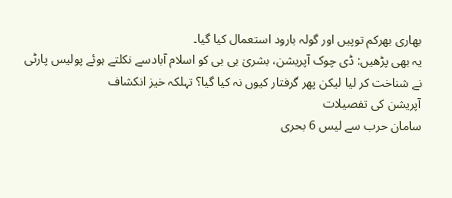بھاری بھرکم توپیں اور گولہ بارود استعمال کیا گیا۔
یہ بھی پڑھیں: ڈی چوک آپریشن، بشریٰ بی بی کو اسلام آبادسے نکلتے ہوئے پولیس پارٹی نے شناخت کر لیا لیکن پھر گرفتار کیوں نہ کیا گیا؟ تہلکہ خیز انکشاف
آپریشن کی تفصیلات
سامان حرب سے لیس 6 بحری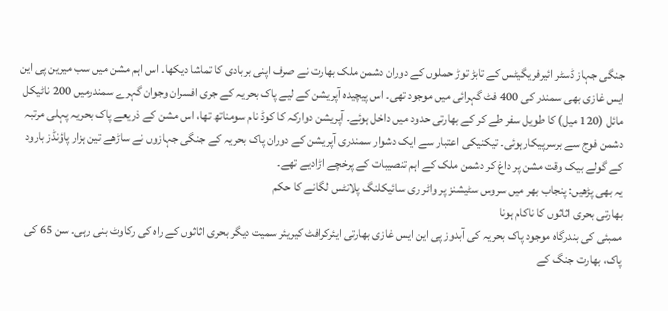جنگی جہاز ڈسٹر ائیرفریگیٹس کے تابڑ توڑ حملوں کے دوران دشمن ملک بھارت نے صرف اپنی بربادی کا تماشا دیکھا۔ اس اہم مشن میں سب میرین پی این ایس غازی بھی سمندر کی 400 فٹ گہرائی میں موجود تھی۔ اس پیچیدہ آپریشن کے لیے پاک بحریہ کے جری افسران وجوان گہرے سمندرمیں 200 ناٹیکل مائل (120 میل) کا طویل سفر طے کر کے بھارتی حدود میں داخل ہوئے۔ آپریشن دوارکہ کا کوڈ نام سومناتھ تھا، اس مشن کے ذریعے پاک بحریہ پہلی مرتبہ دشمن فوج سے برسرپیکارہوئی۔ تیکنیکی اعتبار سے ایک دشوار سمندری آپریشن کے دوران پاک بحریہ کے جنگی جہازوں نے ساڑھے تین ہزار پاؤنڈز بارود کے گولے بیک وقت مشن پر داغ کر دشمن ملک کے اہم تنصیبات کے پرخچے اڑادیے تھے۔
یہ بھی پڑھیں: پنجاب بھر میں سروس سٹیشنز پر واٹر ری سائیکلنگ پلانٹس لگانے کا حکم
بھارتی بحری اثاثوں کا ناکام ہونا
ممبئی کی بندرگاہ موجود پاک بحریہ کی آبدوز پی این ایس غازی بھارتی ایئرکرافٹ کیریئر سمیت دیگر بحری اثاثوں کے راہ کی رکاوٹ بنی رہی۔ سن 65 کی پاک، بھارت جنگ کے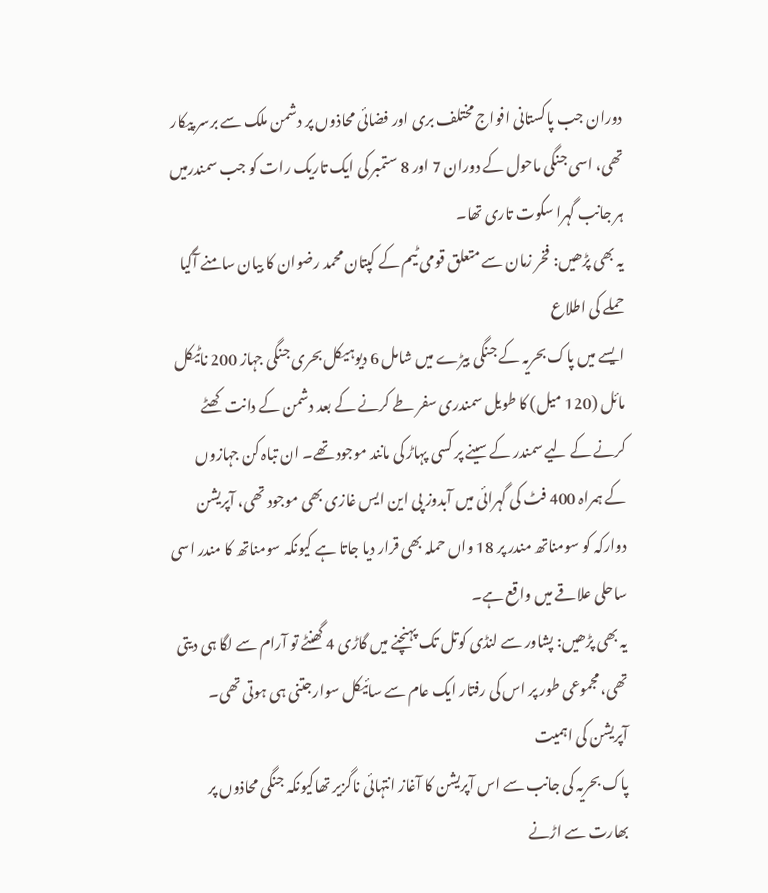دوران جب پاکستانی افواج مختلف بری اور فضائی محاذوں پر دشمن ملک سے برسر پیکار تھی، اسی جنگی ماحول کے دوران 7 اور 8 ستمبر کی ایک تاریک رات کو جب سمندرمیں ہر جانب گہرا سکوت تاری تھا۔
یہ بھی پڑھیں: فخر زمان سے متعلق قومی ٹیم کے کپتان محمد رضوان کا بیان سامنے آگیا
حملے کی اطلاع
ایسے میں پاک بحریہ کے جنگی بیڑے میں شامل 6 دیوہیکل بحری جنگی جہاز 200 ناٹیکل مائل (120 میل) کا طویل سمندری سفر طے کرنے کے بعد دشمن کے دانت کھٹے کرنے کے لیے سمندر کے سینے پر کسی پہاڑ کی مانند موجود تھے۔ ان تباہ کن جہازوں کے ہمراہ 400 فٹ کی گہرائی میں آبدوز پی این ایس غازی بھی موجود تھی، آپریشن دوارکہ کو سومناتھ مندر پر 18 واں حملہ بھی قرار دیا جاتا ہے کیونکہ سومناتھ کا مندر اسی ساحلی علاقے میں واقع ہے۔
یہ بھی پڑھیں: پشاور سے لنڈی کوتل تک پہنچنے میں گاڑی 4 گھنٹے تو آرام سے لگا ہی دیتی تھی، مجموعی طور پر اس کی رفتار ایک عام سے سائیکل سوارجتنی ہی ہوتی تھی۔
آپریشن کی اہمیت
پاک بحریہ کی جانب سے اس آپریشن کا آغاز انتہائی ناگزیر تھاکیونکہ جنگی محاذوں پر بھارت سے اڑنے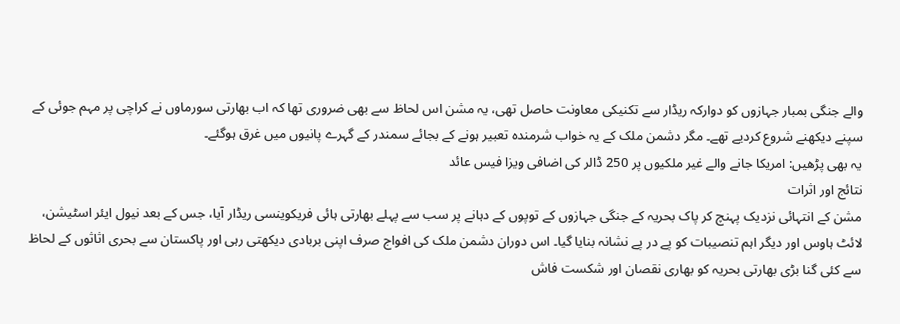والے جنگی بمبار جہازوں کو دوارکہ ریڈار سے تکنیکی معاونت حاصل تھی، یہ مشن اس لحاظ سے بھی ضروری تھا کہ اب بھارتی سورماوں نے کراچی پر مہم جوئی کے سپنے دیکھنے شروع کردیے تھے۔ مگر دشمن ملک کے یہ خواب شرمندہ تعبیر ہونے کے بجائے سمندر کے گہرے پانیوں میں غرق ہوگئے۔
یہ بھی پڑھیں: امریکا جانے والے غیر ملکیوں پر 250 ڈالر کی اضافی ویزا فیس عائد
نتائج اور اثرات
مشن کے انتہائی نزدیک پہنچ کر پاک بحریہ کے جنگی جہازوں کے توپوں کے دہانے پر سب سے پہلے بھارتی ہائی فریکوینسی ریڈار آیا، جس کے بعد نیول ایئر اسٹیشن، لائٹ ہاوس اور دیگر اہم تنصیبات کو پے در پے نشانہ بنایا گیا۔ اس دوران دشمن ملک کی افواج صرف اپنی بربادی دیکھتی رہی اور پاکستان سے بحری اثاثوں کے لحاظ سے کئی گنا بڑی بھارتی بحریہ کو بھاری نقصان اور شکست فاش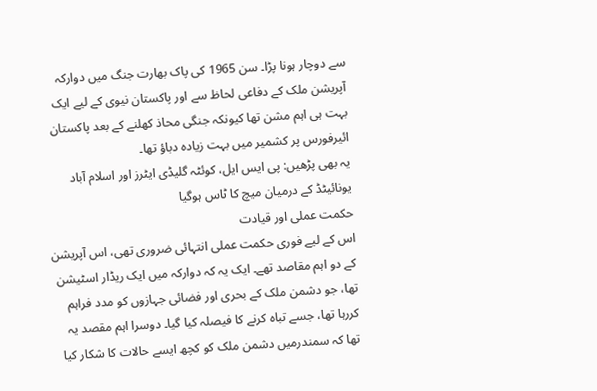سے دوچار ہونا پڑا۔ سن 1965 کی پاک بھارت جنگ میں دوارکہ آپریشن ملک کے دفاعی لحاظ سے اور پاکستان نیوی کے لیے ایک بہت ہی اہم مشن تھا کیونکہ جنگی محاذ کھلنے کے بعد پاکستان ائیرفورس پر کشمیر میں بہت زیادہ دباؤ تھا۔
یہ بھی پڑھیں: پی ایس ایل، کوئٹہ گلیڈی ایٹرز اور اسلام آباد یونائیٹڈ کے درمیان میچ کا ٹاس ہوگیا
حکمت عملی اور قیادت
اس کے لیے فوری حکمت عملی انتہائی ضروری تھی، اس آپریشن کے دو اہم مقاصد تھے۔ ایک یہ کہ دوارکہ میں ایک ریڈار اسٹیشن تھا، جو دشمن ملک کے بحری اور فضائی جہازوں کو مدد فراہم کررہا تھا، جسے تباہ کرنے کا فیصلہ کیا گیا۔ دوسرا اہم مقصد یہ تھا کہ سمندرمیں دشمن ملک کو کچھ ایسے حالات کا شکار کیا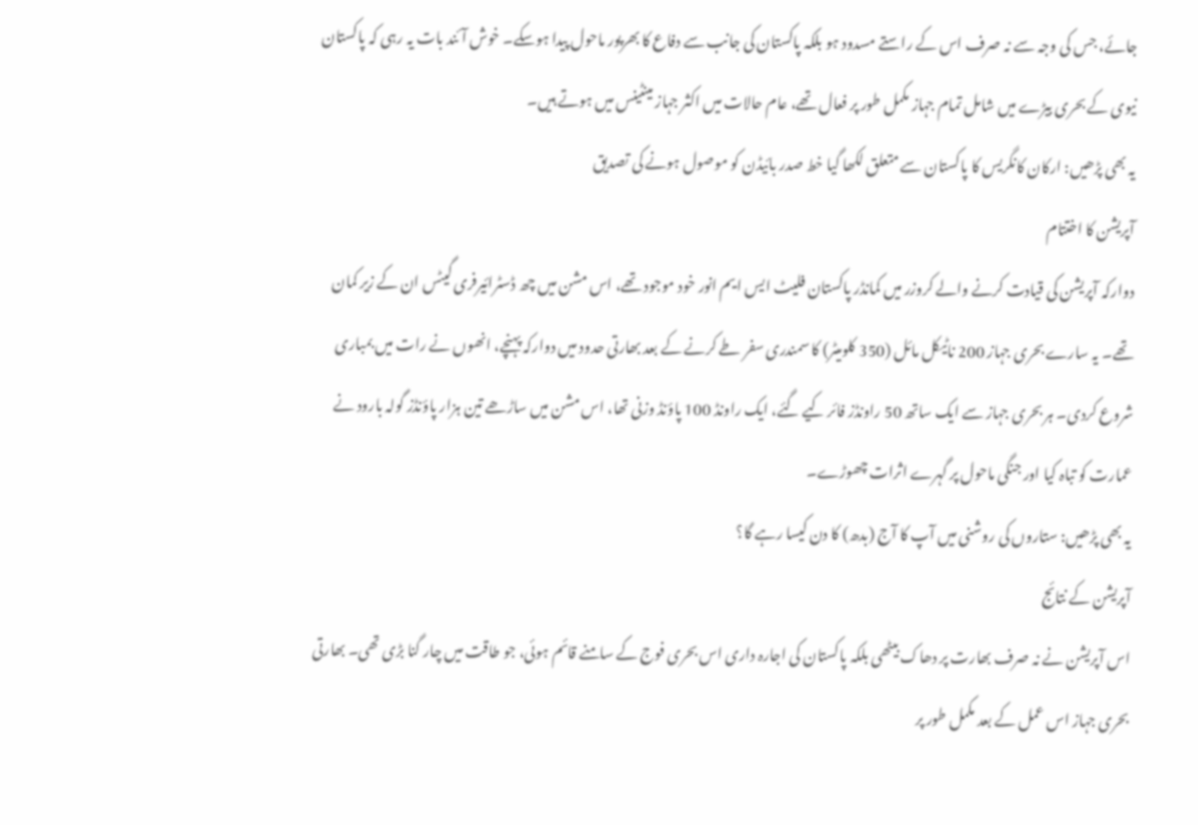جائے، جس کی وجہ سے نہ صرف اس کے راستے مسدود ہو بلکہ پاکستان کی جانب سے دفاع کا بھرپور ماحول پیدا ہوسکے۔ خوش آئند بات یہ رہی کہ پاکستان نیوی کے بحری بیڑے میں شامل تمام جہاز مکمل طور پر فعال تھے، عام حالات میں اکثر جہاز مینٹینس میں ہوتے ہیں۔
یہ بھی پڑھیں: ارکان کانگریس کا پاکستان سے متعلق لکھا گیا خط صدر بائیڈن کو موصول ہونے کی تصدیق
آپریشن کا اختتام
دوارکہ آپریشن کی قیادت کرنے والے کروزر میں کمانڈر پاکستان فلیٹ ایس ایم انور خود موجود تھے، اس مشن میں چھ ڈسٹرائیرفری گیٹس ان کے زیر کمان تھے۔ یہ سارے بحری جہاز 200 ناٹیکل مائل (350 کلومیٹر) کا سمندری سفر طے کرنے کے بعد بھارتی حدود میں دوارکہ پہنچے، انھوں نے رات میں بمباری شروع کردی۔ ہر بحری جہاز سے ایک ساتھ 50 راونڈز فائر کیے گئے، ایک راونڈ 100 پاؤنڈ وزنی تھا، اس مشن میں ساڑھے تین ہزار پاؤنڈز گولہ بارود نے عمارت کو تباہ کیا اور جنگی ماحول پر گہرے اثرات چھوڑے۔
یہ بھی پڑھیں: ستاروں کی روشنی میں آپ کا آج (بدھ) کا دن کیسا رہے گا؟
آپریشن کے نتائج
اس آپریشن نے نہ صرف بھارت پر دھاک بیٹھی بلکہ پاکستان کی اجارہ داری اس بحری فوج کے سامنے قائم ہوئی، جو طاقت میں چار گنا بڑی تھی۔ بھارتی بحری جہاز اس عمل کے بعد مکمل طور پر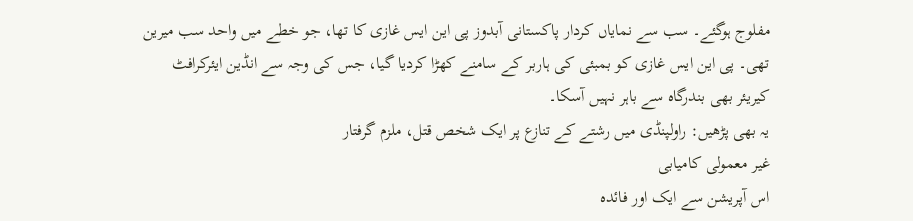مفلوج ہوگئے۔ سب سے نمایاں کردار پاکستانی آبدوز پی این ایس غازی کا تھا، جو خطے میں واحد سب میرین تھی۔ پی این ایس غازی کو بمبئی کی ہاربر کے سامنے کھڑا کردیا گیا، جس کی وجہ سے انڈین ایئرکرافٹ کیریئر بھی بندرگاہ سے باہر نہیں آسکا۔
یہ بھی پڑھیں: راولپنڈی میں رشتے کے تنازع پر ایک شخص قتل، ملزم گرفتار
غیر معمولی کامیابی
اس آپریشن سے ایک اور فائدہ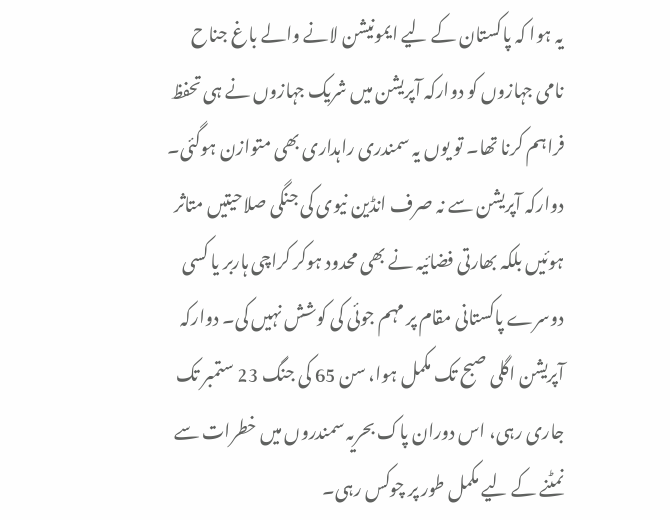یہ ہوا کہ پاکستان کے لیے ایمونیشن لانے والے باغ جناح نامی جہازوں کو دوارکہ آپریشن میں شریک جہازوں نے ہی تحفظ فراہم کرنا تھا۔ تو یوں یہ سمندری راہداری بھی متوازن ہوگئی۔ دوارکہ آپریشن سے نہ صرف انڈین نیوی کی جنگی صلاحیتیں متاثر ہوئیں بلکہ بھارتی فضائیہ نے بھی محدود ہوکر کراچی ہاربر یا کسی دوسرے پاکستانی مقام پر مہم جوئی کی کوشش نہیں کی۔ دوارکہ آپریشن اگلی صبح تک مکمل ہوا، سن 65 کی جنگ 23 ستمبر تک جاری رہی، اس دوران پاک بحریہ سمندروں میں خطرات سے نمٹنے کے لیے مکمل طور پر چوکس رہی۔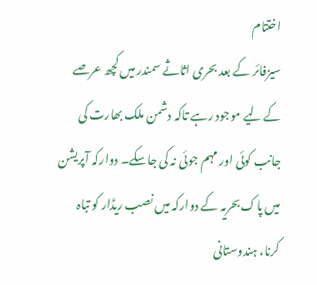اختتام
سیزفائر کے بعد بحری اثاثے سمندر میں کچھ عرصے کے لیے موجود رہے تاکہ دشمن ملک بھارت کی جانب کوئی اور مہم جوئی نہ کی جاسکے۔ دوارکہ آپریشن میں پاک بحریہ کے دوارکہ میں نصب ریڈار کو تباہ کرنا، ہندوستانی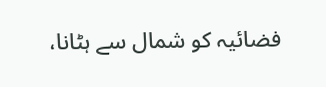فضائیہ کو شمال سے ہٹانا،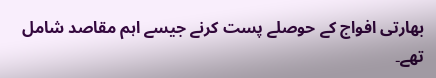بھارتی افواج کے حوصلے پست کرنے جیسے اہم مقاصد شامل تھے۔